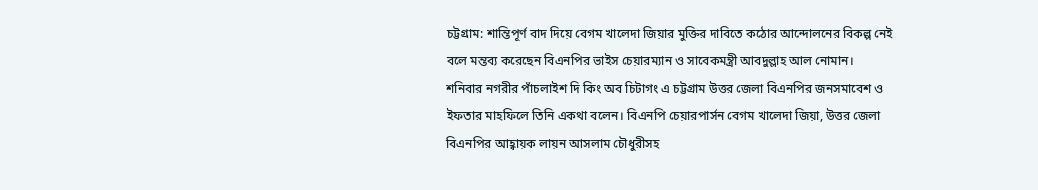চট্টগ্রাম: শান্তিপূর্ণ বাদ দিয়ে বেগম খালেদা জিয়ার মুক্তির দাবিতে কঠোর আন্দোলনের বিকল্প নেই বলে মন্তব্য করেছেন বিএনপির ভাইস চেয়ারম্যান ও সাবেকমন্ত্রী আবদুল্লাহ আল নোমান।
শনিবার নগরীর পাঁচলাইশ দি কিং অব চিটাগং এ চট্টগ্রাম উত্তর জেলা বিএনপির জনসমাবেশ ও ইফতার মাহফিলে তিনি একথা বলেন। বিএনপি চেয়ারপার্সন বেগম খালেদা জিয়া, উত্তর জেলা বিএনপির আহ্বায়ক লায়ন আসলাম চৌধুরীসহ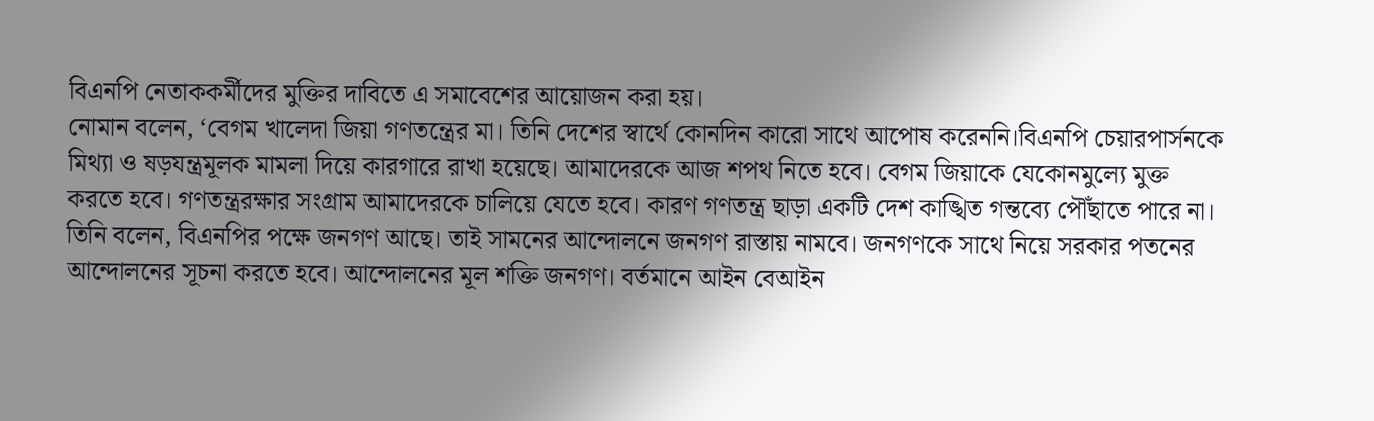বিএনপি নেতাককর্মীদের মুক্তির দাবিতে এ সমাবেশের আয়োজন করা হয়।
নোমান বলেন, ‘বেগম খালেদা জিয়া গণতন্ত্রের মা। তিনি দেশের স্বার্থে কোনদিন কারো সাথে আপোষ করেননি।বিএনপি চেয়ারপার্সনকে মিথ্যা ও ষড়যন্ত্রমূলক মামলা দিয়ে কারগারে রাখা হয়েছে। আমাদেরকে আজ শপথ নিতে হবে। বেগম জিয়াকে যেকোনমুল্যে মুক্ত করতে হবে। গণতন্ত্ররক্ষার সংগ্রাম আমাদেরকে চালিয়ে যেতে হবে। কারণ গণতন্ত্র ছাড়া একটি দেশ কাঙ্খিত গন্তব্যে পৌঁছাতে পারে না।
তিনি বলেন, বিএনপির পক্ষে জনগণ আছে। তাই সামনের আন্দোলনে জনগণ রাস্তায় নামবে। জনগণকে সাথে নিয়ে সরকার পতনের আন্দোলনের সূচনা করতে হবে। আন্দোলনের মূল শক্তি জনগণ। বর্তমানে আইন বেআইন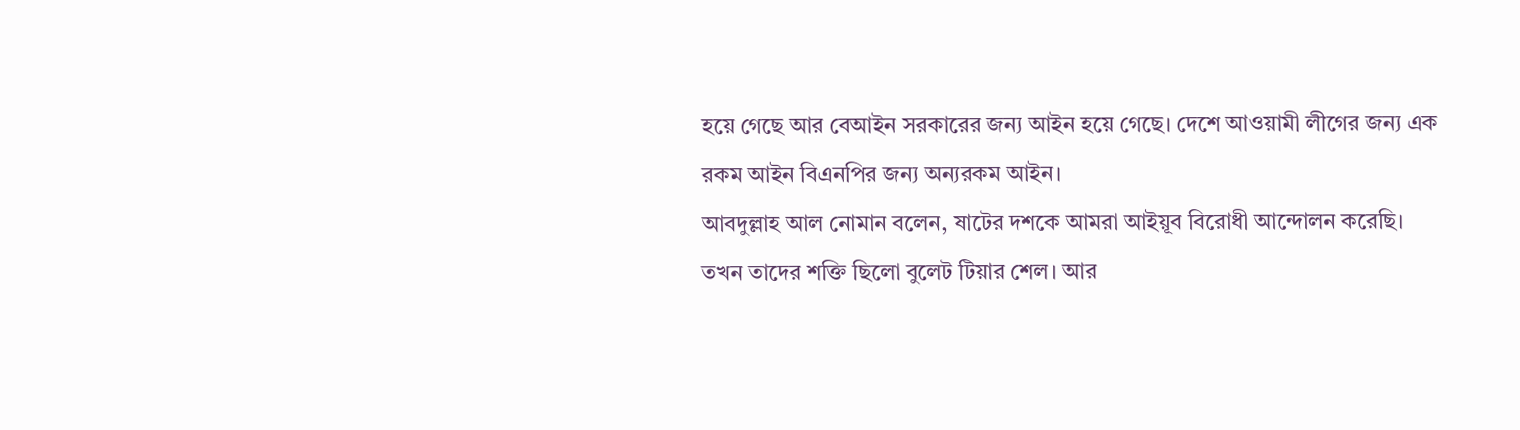হয়ে গেছে আর বেআইন সরকারের জন্য আইন হয়ে গেছে। দেশে আওয়ামী লীগের জন্য এক রকম আইন বিএনপির জন্য অন্যরকম আইন।
আবদুল্লাহ আল নোমান বলেন, ষাটের দশকে আমরা আইয়ূব বিরোধী আন্দোলন করেছি। তখন তাদের শক্তি ছিলো বুলেট টিয়ার শেল। আর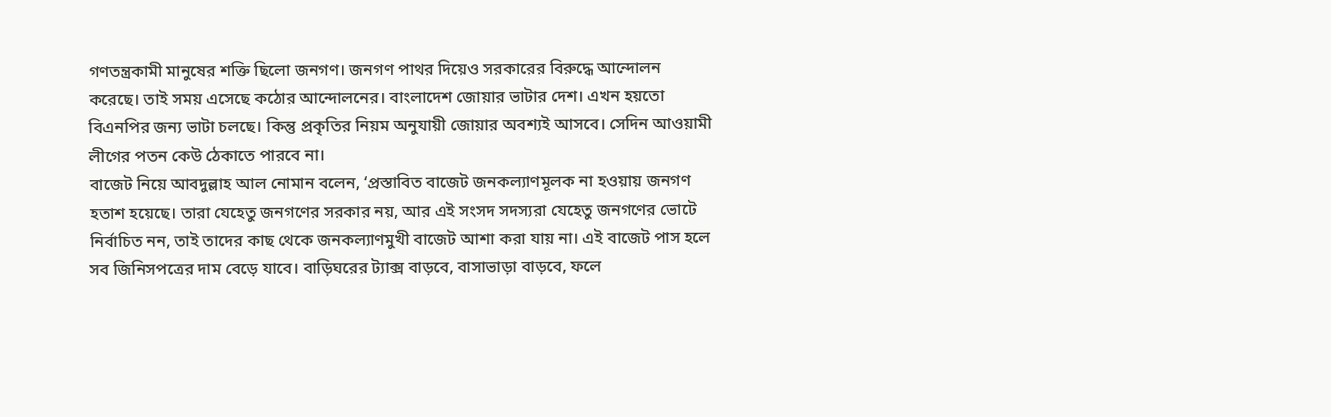গণতন্ত্রকামী মানুষের শক্তি ছিলো জনগণ। জনগণ পাথর দিয়েও সরকারের বিরুদ্ধে আন্দোলন করেছে। তাই সময় এসেছে কঠোর আন্দোলনের। বাংলাদেশ জোয়ার ভাটার দেশ। এখন হয়তো বিএনপির জন্য ভাটা চলছে। কিন্তু প্রকৃতির নিয়ম অনুযায়ী জোয়ার অবশ্যই আসবে। সেদিন আওয়ামী লীগের পতন কেউ ঠেকাতে পারবে না।
বাজেট নিয়ে আবদুল্লাহ আল নোমান বলেন, ‘প্রস্তাবিত বাজেট জনকল্যাণমূলক না হওয়ায় জনগণ হতাশ হয়েছে। তারা যেহেতু জনগণের সরকার নয়, আর এই সংসদ সদস্যরা যেহেতু জনগণের ভোটে নির্বাচিত নন, তাই তাদের কাছ থেকে জনকল্যাণমুখী বাজেট আশা করা যায় না। এই বাজেট পাস হলে সব জিনিসপত্রের দাম বেড়ে যাবে। বাড়িঘরের ট্যাক্স বাড়বে, বাসাভাড়া বাড়বে, ফলে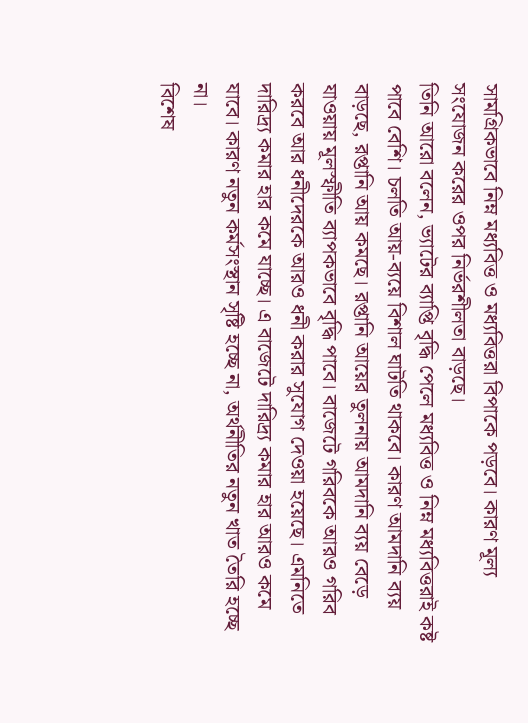সামগ্রিকভাবে নিম্ন মধ্যবিত্ত ও মধ্যবিত্তরা বিপাকে পড়বে। কারণ মূল্য সংযোজন করের ওপর নির্ভরশীলতা বাড়ছে।
তিনি আরো বলেন, ভ্যাটের ব্যাপ্তি বৃদ্ধি পেলে মধ্যবিত্ত ও নিম্ন মধ্যবিত্তরাই কষ্ট পাবে বেশি। চলতি আয়-ব্যয়ে বিশাল ঘাটতি থাকবে। কারণ আমদানি ব্যয় বাড়ছে, রপ্তানি আয় কমছে। রপ্তানি আয়ের তুলনায় আমদানি ব্যয় বেড়ে যাওয়ায় মূলস্ফীতি ব্যাপকভাবে বৃদ্ধি পাবে। বাজেটে গরিবকে আরও গরিব করবে আর ধনীদেরকে আরও ধনী করার সুযোগ দেওয়া হয়েছে। এমনিতে দারিদ্র্য কমার হার কমে যাচ্ছে। এ বাজেটে দারিদ্র্য কমার হার আরও কমে যাবে। কারণ নতুন কর্মসংস্থান সৃষ্টি হচ্ছে না, অর্থনীতির নতুন খাত তৈরি হচ্ছে না।
বিশেষ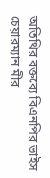অতিথির বক্তব্যে বিএনপির ভাইস চেয়ারম্যান মীর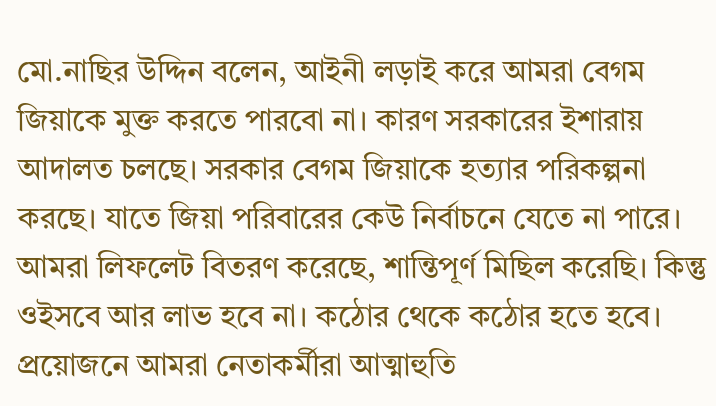মো.নাছির উদ্দিন বলেন, আইনী লড়াই করে আমরা বেগম জিয়াকে মুক্ত করতে পারবো না। কারণ সরকারের ইশারায় আদালত চলছে। সরকার বেগম জিয়াকে হত্যার পরিকল্পনা করছে। যাতে জিয়া পরিবারের কেউ নির্বাচনে যেতে না পারে। আমরা লিফলেট বিতরণ করেছে, শান্তিপূর্ণ মিছিল করেছি। কিন্তু ওইসবে আর লাভ হবে না। কঠোর থেকে কঠোর হতে হবে। প্রয়োজনে আমরা নেতাকর্মীরা আত্মাহুতি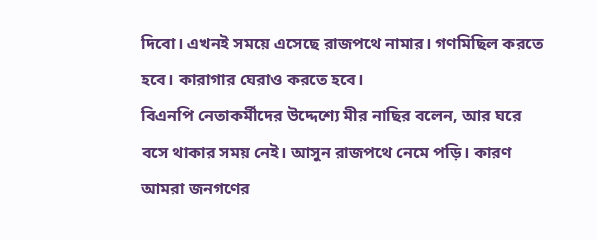দিবো। এখনই সময়ে এসেছে রাজপথে নামার। গণমিছিল করতে হবে। কারাগার ঘেরাও করতে হবে।
বিএনপি নেতাকর্মীদের উদ্দেশ্যে মীর নাছির বলেন, আর ঘরে বসে থাকার সময় নেই। আসুন রাজপথে নেমে পড়ি। কারণ আমরা জনগণের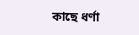কাছে ধর্ণা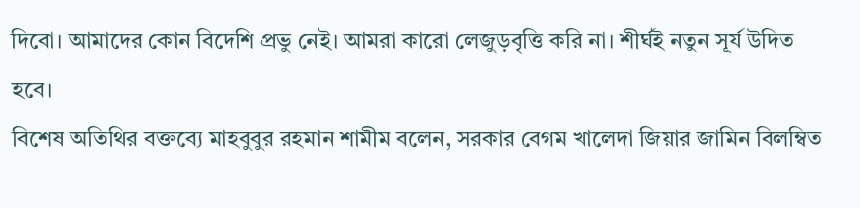দিবো। আমাদের কোন বিদেশি প্রভু নেই। আমরা কারো লেজুড়বৃত্তি করি না। শীর্ঘই নতুন সূর্য উদিত হবে।
বিশেষ অতিথির বক্তব্যে মাহবুবুর রহমান শামীম বলেন, সরকার বেগম খালেদা জিয়ার জামিন বিলম্বিত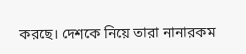করছে। দেশকে নিয়ে তারা নানারকম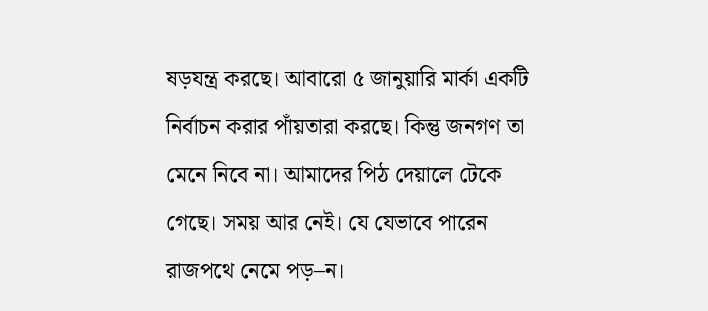ষড়যন্ত্র করছে। আবারো ৫ জানুয়ারি মার্কা একটি নির্বাচন করার পাঁয়তারা করছে। কিন্তু জনগণ তা মেনে নিবে না। আমাদের পিঠ দেয়ালে টেকে গেছে। সময় আর নেই। যে যেভাবে পারেন রাজপথে নেমে পড়–ন।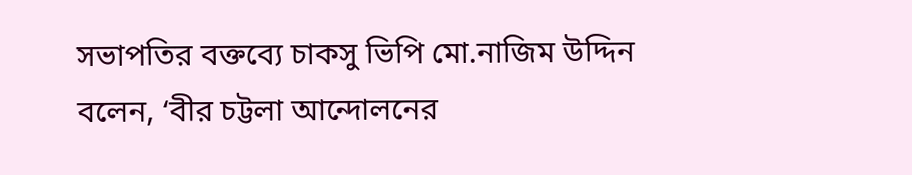সভাপতির বক্তব্যে চাকসু ভিপি মো.নাজিম উদ্দিন বলেন, ‘বীর চট্টলা আন্দোলনের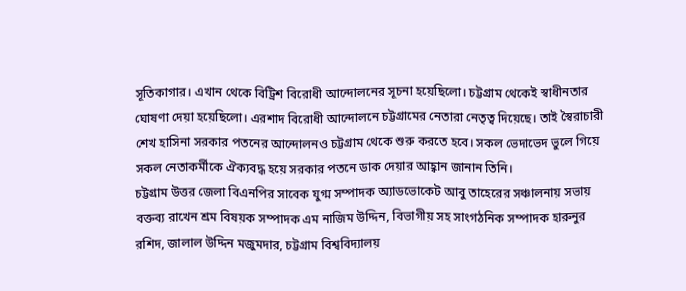সূতিকাগার। এখান থেকে বিট্রিশ বিরোধী আন্দোলনের সূচনা হয়েছিলো। চট্টগ্রাম থেকেই স্বাধীনতার ঘোষণা দেয়া হয়েছিলো। এরশাদ বিরোধী আন্দোলনে চট্টগ্রামের নেতারা নেতৃত্ব দিয়েছে। তাই স্বৈরাচারী শেখ হাসিনা সরকার পতনের আন্দোলনও চট্টগ্রাম থেকে শুরু করতে হবে। সকল ভেদাভেদ ভুলে গিয়ে সকল নেতাকর্মীকে ঐক্যবদ্ধ হয়ে সরকার পতনে ডাক দেয়ার আহ্বান জানান তিনি।
চট্টগ্রাম উত্তর জেলা বিএনপির সাবেক যুগ্ম সম্পাদক অ্যাডভোকেট আবু তাহেরের সঞ্চালনায় সভায় বক্তব্য রাখেন শ্রম বিষয়ক সম্পাদক এম নাজিম উদ্দিন, বিভাগীয় সহ সাংগঠনিক সম্পাদক হারুনুর রশিদ, জালাল উদ্দিন মজুমদার, চট্টগ্রাম বিশ্ববিদ্যালয়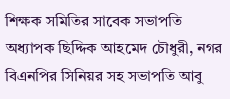শিক্ষক সমিতির সাবেক সভাপতি অধ্যাপক ছিদ্দিক আহমেদ চৌধুরী, নগর বিএনপির সিনিয়র সহ সভাপতি আবু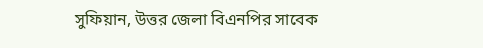সুফিয়ান, উত্তর জেলা বিএনপির সাবেক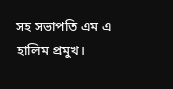সহ সভাপতি এম এ হালিম প্রমুখ।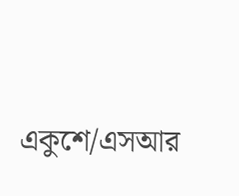একুশে/এসআর